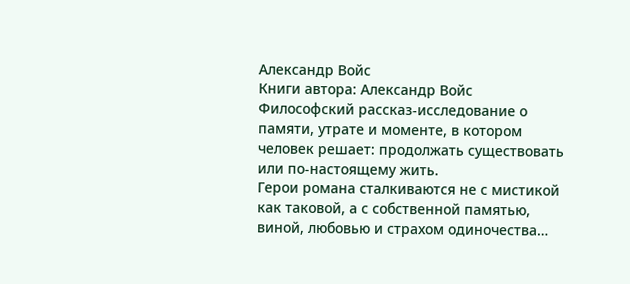Александр Войс
Книги автора: Александр Войс
Философский рассказ-исследование о памяти, утрате и моменте, в котором человек решает: продолжать существовать или по-настоящему жить.
Герои романа сталкиваются не с мистикой как таковой, а с собственной памятью, виной, любовью и страхом одиночества…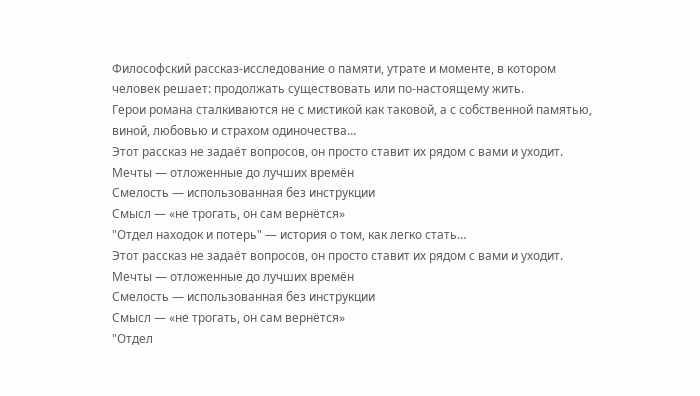Философский рассказ-исследование о памяти, утрате и моменте, в котором человек решает: продолжать существовать или по-настоящему жить.
Герои романа сталкиваются не с мистикой как таковой, а с собственной памятью, виной, любовью и страхом одиночества…
Этот рассказ не задаёт вопросов, он просто ставит их рядом с вами и уходит.
Мечты — отложенные до лучших времён
Смелость — использованная без инструкции
Смысл — «не трогать, он сам вернётся»
"Отдел находок и потерь" — история о том, как легко стать…
Этот рассказ не задаёт вопросов, он просто ставит их рядом с вами и уходит.
Мечты — отложенные до лучших времён
Смелость — использованная без инструкции
Смысл — «не трогать, он сам вернётся»
"Отдел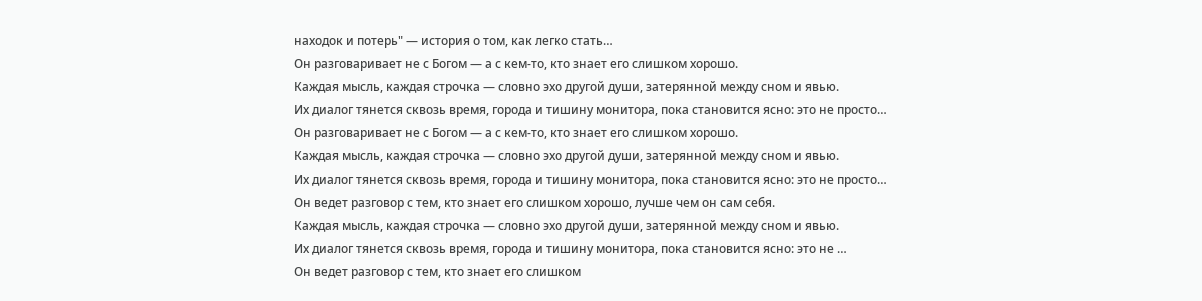находок и потерь" — история о том, как легко стать…
Он разговаривает не с Богом — а с кем-то, кто знает его слишком хорошо.
Каждая мысль, каждая строчка — словно эхо другой души, затерянной между сном и явью.
Их диалог тянется сквозь время, города и тишину монитора, пока становится ясно: это не просто…
Он разговаривает не с Богом — а с кем-то, кто знает его слишком хорошо.
Каждая мысль, каждая строчка — словно эхо другой души, затерянной между сном и явью.
Их диалог тянется сквозь время, города и тишину монитора, пока становится ясно: это не просто…
Он ведет разговор с тем, кто знает его слишком хорошо, лучше чем он сам себя.
Каждая мысль, каждая строчка — словно эхо другой души, затерянной между сном и явью.
Их диалог тянется сквозь время, города и тишину монитора, пока становится ясно: это не …
Он ведет разговор с тем, кто знает его слишком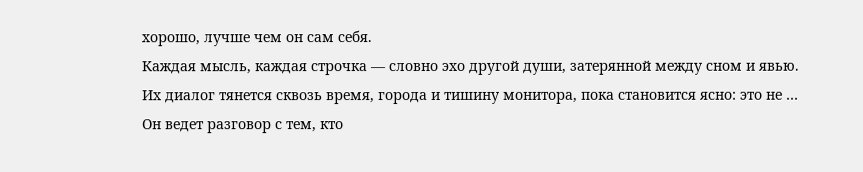хорошо, лучше чем он сам себя.
Каждая мысль, каждая строчка — словно эхо другой души, затерянной между сном и явью.
Их диалог тянется сквозь время, города и тишину монитора, пока становится ясно: это не …
Он ведет разговор с тем, кто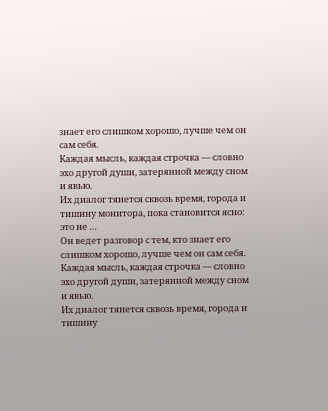знает его слишком хорошо, лучше чем он сам себя.
Каждая мысль, каждая строчка — словно эхо другой души, затерянной между сном и явью.
Их диалог тянется сквозь время, города и тишину монитора, пока становится ясно: это не …
Он ведет разговор с тем, кто знает его слишком хорошо, лучше чем он сам себя.
Каждая мысль, каждая строчка — словно эхо другой души, затерянной между сном и явью.
Их диалог тянется сквозь время, города и тишину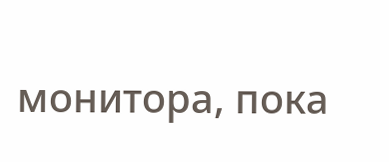монитора, пока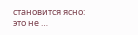становится ясно: это не …